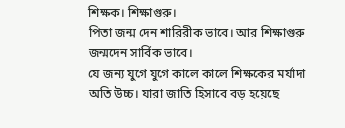শিক্ষক। শিক্ষাগুরু।
পিতা জন্ম দেন শারিরীক ভাবে। আর শিক্ষাগুরু জন্মদেন সার্বিক ভাবে।
যে জন্য যুগে যুগে কালে কালে শিক্ষকের মর্যাদা অতি উচ্চ। যারা জাতি হিসাবে বড় হয়েছে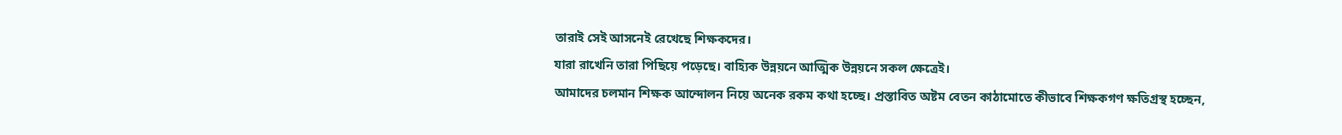তারাই সেই আসনেই রেখেছে শিক্ষকদের।
যারা রাখেনি তারা পিছিয়ে পড়েছে। বাহ্যিক উন্নয়নে আত্মিক উন্নয়নে সকল ক্ষেত্রেই।
আমাদের চলমান শিক্ষক আন্দোলন নিয়ে অনেক রকম কথা হচ্ছে। প্রস্তাবিত অষ্টম বেতন কাঠামোতে কীভাবে শিক্ষকগণ ক্ষতিগ্রস্থ হচ্ছেন,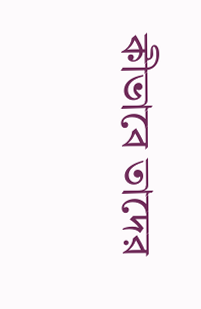কীভাবে তাদের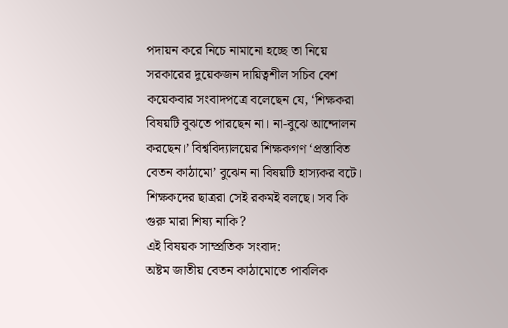পদায়ন করে নিচে নামানো হচ্ছে তা নিয়ে সরকারের দুয়েকজন দায়িত্বশীল সচিব বেশ কয়েকবার সংবাদপত্রে বলেছেন যে, ‘শিক্ষকরা বিষয়টি বুঝতে পারছেন না। না-বুঝে আন্দোলন করছেন।’ বিশ্ববিদ্যালয়ের শিক্ষকগণ ‘প্রস্তাবিত বেতন কাঠামো’ বুঝেন না বিষয়টি হাস্যকর বটে। শিক্ষকদের ছাত্ররা সেই রকমই বলছে। সব কি গুরু মারা শিষ্য নাকি?
এই বিষয়ক সাম্প্রতিক সংবাদ:
অষ্টম জাতীয় বেতন কাঠামোতে পাবলিক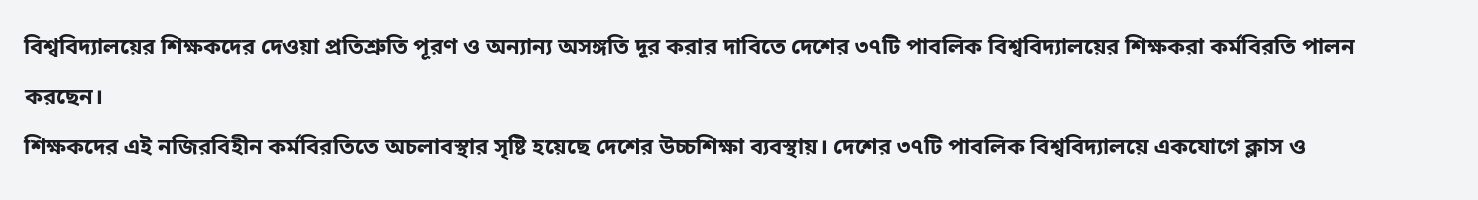বিশ্ববিদ্যালয়ের শিক্ষকদের দেওয়া প্রতিশ্রুতি পূরণ ও অন্যান্য অসঙ্গতি দূর করার দাবিতে দেশের ৩৭টি পাবলিক বিশ্ববিদ্যালয়ের শিক্ষকরা কর্মবিরতি পালন করছেন।
শিক্ষকদের এই নজিরবিহীন কর্মবিরতিতে অচলাবস্থার সৃষ্টি হয়েছে দেশের উচ্চশিক্ষা ব্যবস্থায়। দেশের ৩৭টি পাবলিক বিশ্ববিদ্যালয়ে একযোগে ক্লাস ও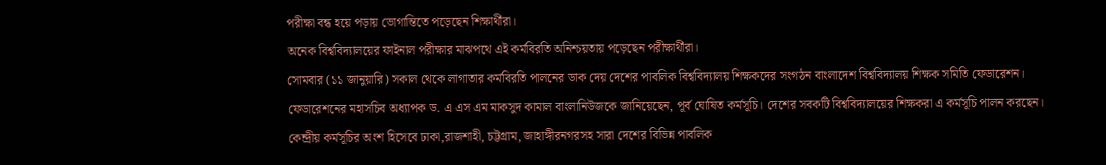পরীক্ষা বন্ধ হয়ে পড়ায় ভোগান্তিতে পড়েছেন শিক্ষার্থীরা।
অনেক বিশ্ববিদ্যালয়ের ফাইনাল পরীক্ষার মাঝপথে এই কর্মবিরতি অনিশ্চয়তায় পড়েছেন পরীক্ষার্থীরা।
সোমবার (১১ জানুয়ারি) সকাল থেকে লাগাতার কর্মবিরতি পালনের ডাক দেয় দেশের পাবলিক বিশ্ববিদ্যালয় শিক্ষকদের সংগঠন বাংলাদেশ বিশ্ববিদ্যালয় শিক্ষক সমিতি ফেডারেশন।
ফেডারেশনের মহাসচিব অধ্যাপক ড. এ এস এম মাকসুদ কামাল বাংলানিউজকে জানিয়েছেন, পূর্ব ঘোষিত কর্মসূচি। দেশের সবকটি বিশ্ববিদ্যালয়ের শিক্ষকরা এ কর্মসূচি পালন করছেন।
কেন্দ্রীয় কর্মসূচির অংশ হিসেবে ঢাকা,রাজশাহী, চট্টগ্রাম, জাহাঙ্গীরনগরসহ সারা দেশের বিভিন্ন পাবলিক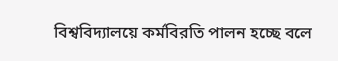বিশ্ববিদ্যালয়ে কর্মবিরতি পালন হচ্ছে বলে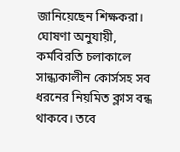জানিয়েছেন শিক্ষকরা।
ঘোষণা অনুযায়ী, কর্মবিরতি চলাকালে সান্ধ্যকালীন কোর্সসহ সব ধরনের নিয়মিত ক্লাস বন্ধ থাকবে। তবে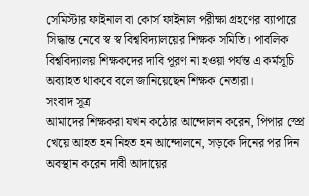সেমিস্টার ফাইনাল বা কোর্স ফাইনাল পরীক্ষা গ্রহণের ব্যাপারে সিদ্ধান্ত নেবে স্ব স্ব বিশ্ববিদ্যালয়ের শিক্ষক সমিতি। পাবলিক বিশ্ববিদ্যালয় শিক্ষকদের দাবি পূরণ না হওয়া পর্যন্ত এ কর্মসূচি অব্যাহত থাকবে বলে জানিয়েছেন শিক্ষক নেতারা।
সংবাদ সূত্র
আমাদের শিক্ষকরা যখন কঠোর আন্দোলন করেন, পিপার স্প্রে খেয়ে আহত হন নিহত হন আন্দোলনে, সড়কে দিনের পর দিন অবস্থান করেন দাবী আদায়ের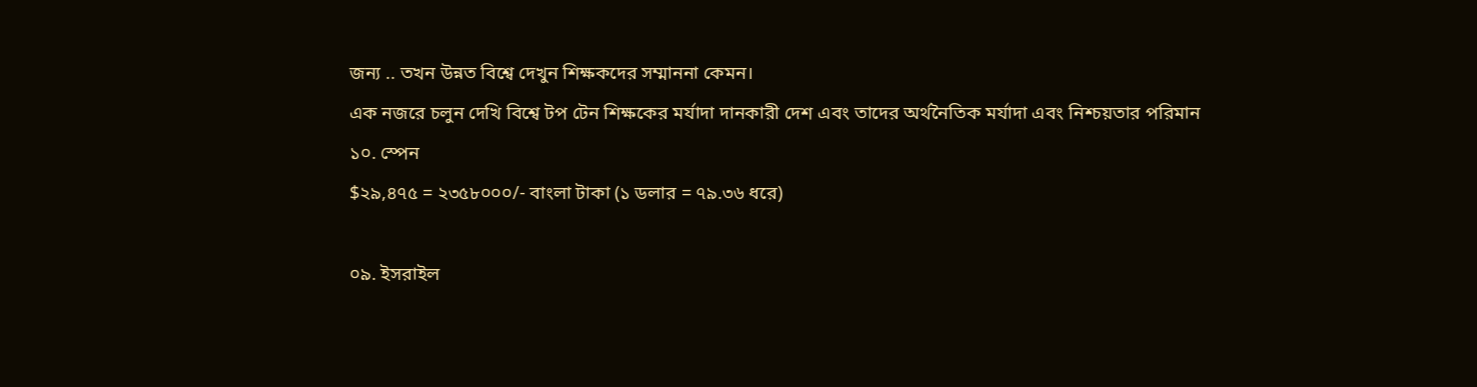জন্য .. তখন উন্নত বিশ্বে দেখুন শিক্ষকদের সম্মাননা কেমন।
এক নজরে চলুন দেখি বিশ্বে টপ টেন শিক্ষকের মর্যাদা দানকারী দেশ এবং তাদের অর্থনৈতিক মর্যাদা এবং নিশ্চয়তার পরিমান
১০. স্পেন
$২৯,৪৭৫ = ২৩৫৮০০০/- বাংলা টাকা (১ ডলার = ৭৯.৩৬ ধরে)

০৯. ইসরাইল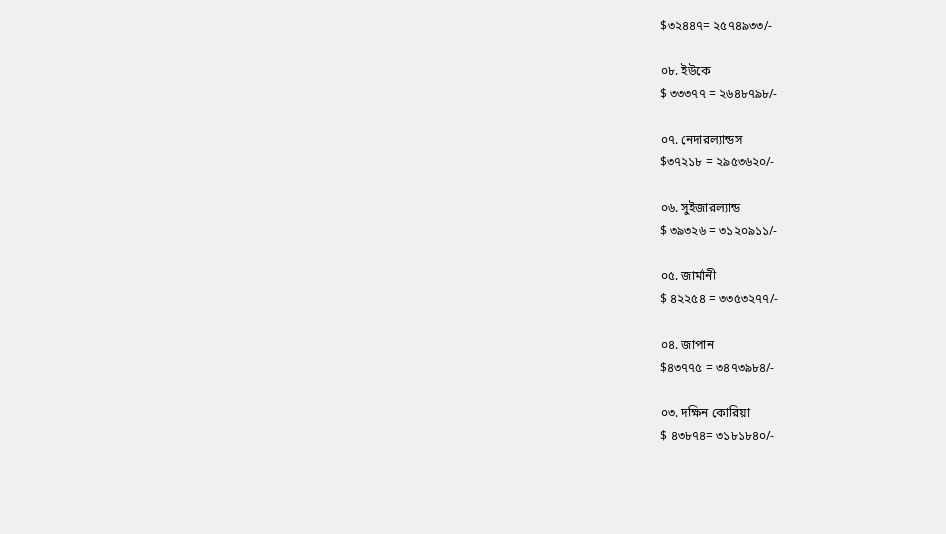$৩২৪৪৭= ২৫৭৪৯৩৩/-

০৮. ইউকে
$ ৩৩৩৭৭ = ২৬৪৮৭৯৮/-

০৭. নেদারল্যান্ডস
$৩৭২১৮ = ২৯৫৩৬২০/-

০৬. সুইজারল্যান্ড
$ ৩৯৩২৬ = ৩১২০৯১১/-

০৫. জার্মানী
$ ৪২২৫৪ = ৩৩৫৩২৭৭/-

০৪. জাপান
$৪৩৭৭৫ = ৩৪৭৩৯৮৪/-

০৩. দক্ষিন কোরিয়া
$ ৪৩৮৭৪= ৩১৮১৮৪০/-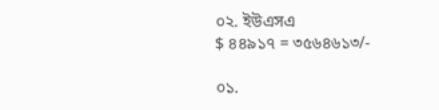০২. ইউএসএ
$ ৪৪৯১৭ = ৩৫৬৪৬১৩/-

০১.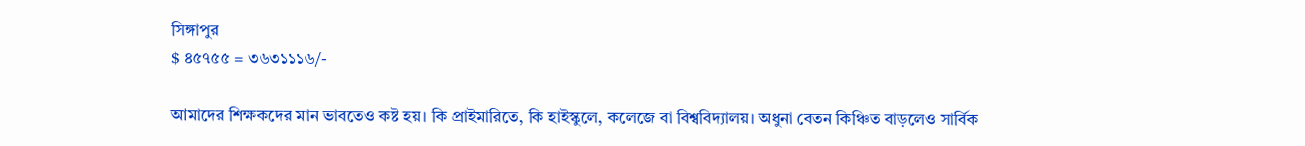সিঙ্গাপুর
$ ৪৫৭৫৫ = ৩৬৩১১১৬/-

আমাদের শিক্ষকদের মান ভাবতেও কষ্ট হয়। কি প্রাইমারিতে, কি হাইস্কুলে, কলেজে বা বিশ্ববিদ্যালয়। অধুনা বেতন কিঞ্চিত বাড়লেও সার্বিক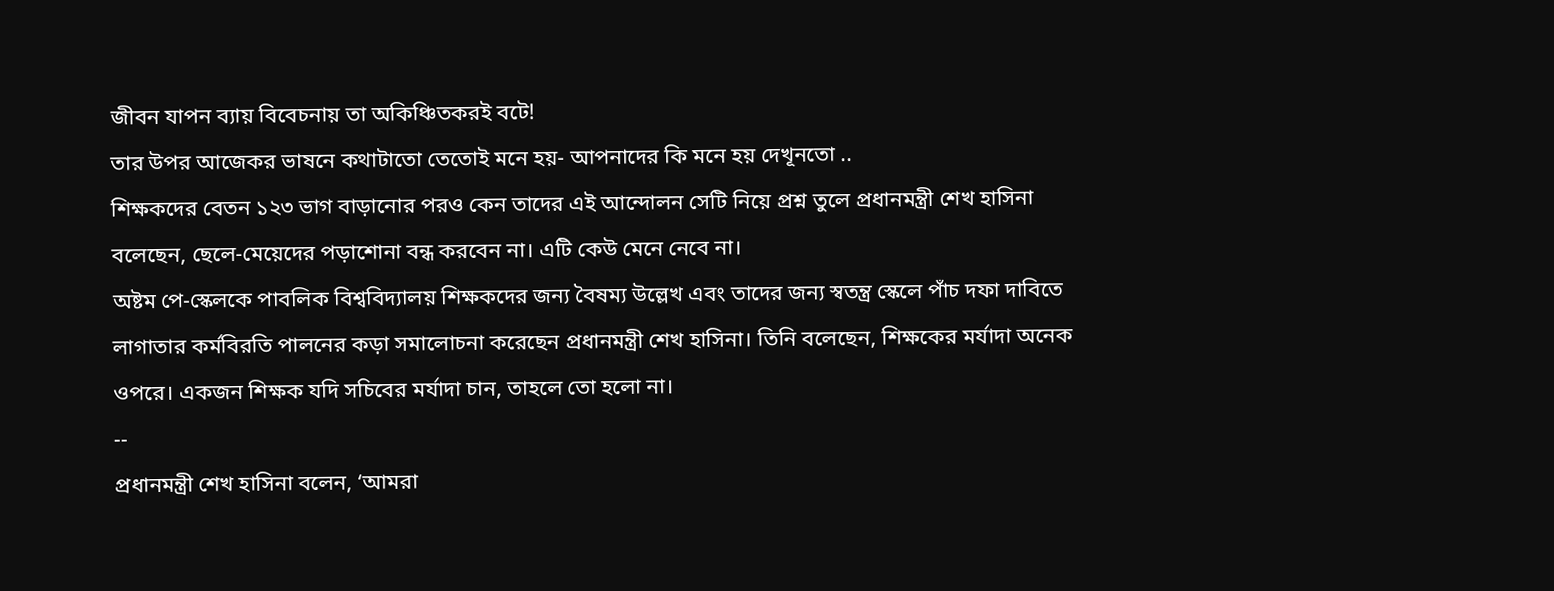জীবন যাপন ব্যায় বিবেচনায় তা অকিঞ্চিতকরই বটে!
তার উপর আজেকর ভাষনে কথাটাতো তেতোই মনে হয়- আপনাদের কি মনে হয় দেখূনতো ..
শিক্ষকদের বেতন ১২৩ ভাগ বাড়ানোর পরও কেন তাদের এই আন্দোলন সেটি নিয়ে প্রশ্ন তুলে প্রধানমন্ত্রী শেখ হাসিনা বলেছেন, ছেলে-মেয়েদের পড়াশোনা বন্ধ করবেন না। এটি কেউ মেনে নেবে না।
অষ্টম পে-স্কেলকে পাবলিক বিশ্ববিদ্যালয় শিক্ষকদের জন্য বৈষম্য উল্লেখ এবং তাদের জন্য স্বতন্ত্র স্কেলে পাঁচ দফা দাবিতে লাগাতার কর্মবিরতি পালনের কড়া সমালোচনা করেছেন প্রধানমন্ত্রী শেখ হাসিনা। তিনি বলেছেন, শিক্ষকের মর্যাদা অনেক ওপরে। একজন শিক্ষক যদি সচিবের মর্যাদা চান, তাহলে তো হলো না।
--
প্রধানমন্ত্রী শেখ হাসিনা বলেন, ‘আমরা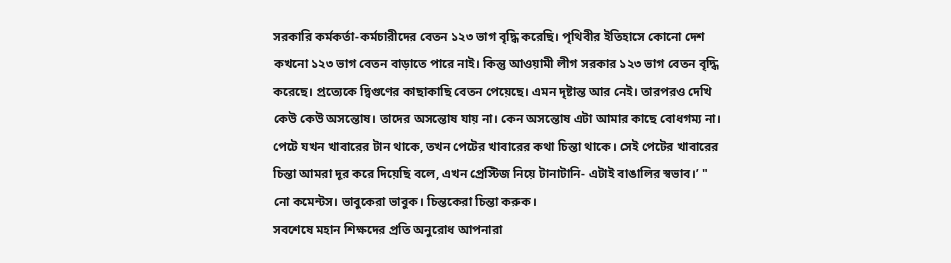সরকারি কর্মকর্তা-কর্মচারীদের বেতন ১২৩ ভাগ বৃদ্ধি করেছি। পৃথিবীর ইতিহাসে কোনো দেশ কখনো ১২৩ ভাগ বেতন বাড়াতে পারে নাই। কিন্তু আওয়ামী লীগ সরকার ১২৩ ভাগ বেতন বৃদ্ধি করেছে। প্রত্যেকে দ্বিগুণের কাছাকাছি বেতন পেয়েছে। এমন দৃষ্টান্ত আর নেই। তারপরও দেখি কেউ কেউ অসন্তোষ। তাদের অসন্তোষ যায় না। কেন অসন্তোষ এটা আমার কাছে বোধগম্য না। পেটে যখন খাবারের টান থাকে, তখন পেটের খাবারের কথা চিন্তা থাকে। সেই পেটের খাবারের চিন্তা আমরা দূর করে দিয়েছি বলে, এখন প্রেস্টিজ নিয়ে টানাটানি- এটাই বাঙালির স্বভাব।’ "
নো কমেন্টস। ভাবুকেরা ভাবুক। চিন্তকেরা চিন্তা করুক।
সবশেষে মহান শিক্ষদের প্রতি অনুরোধ আপনারা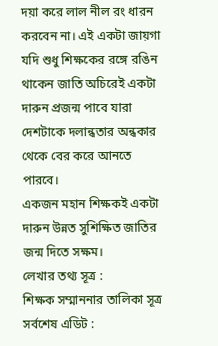দয়া করে লাল নীল রং ধারন করবেন না। এই একটা জায়গা যদি শুধু শিক্ষকের রঙ্গে রঙিন থাকেন জাতি অচিরেই একটা দারুন প্রজন্ম পাবে যারা দেশটাকে দলান্ধতার অন্ধকার থেকে বের করে আনতে পারবে।
একজন মহান শিক্ষকই একটা দারুন উন্নত সুশিক্ষিত জাতির জন্ম দিতে সক্ষম।
লেখার তথ্য সূত্র :
শিক্ষক সম্মাননার তালিকা সূত্র
সর্বশেষ এডিট :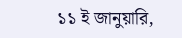১১ ই জানুয়ারি,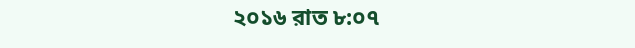২০১৬ রাত ৮:০৭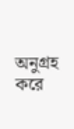অনুগ্রহ করে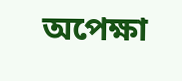অপেক্ষা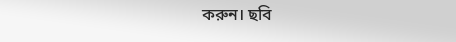করুন। ছবি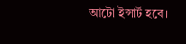আটো ইন্সার্ট হবে।